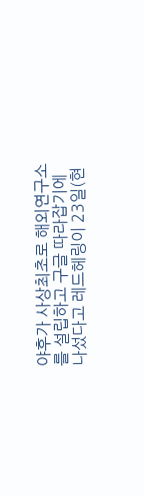야후가 사상최초로 해외연구소를 설립하고 구글 따라잡기에 나섰다고 레드헤링이 23일(현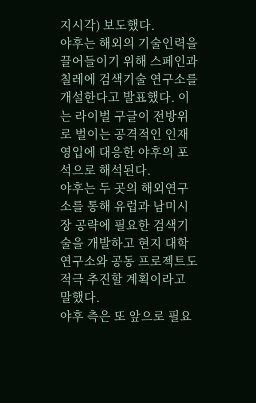지시각) 보도했다.
야후는 해외의 기술인력을 끌어들이기 위해 스페인과 칠레에 검색기술 연구소를 개설한다고 발표했다. 이는 라이벌 구글이 전방위로 벌이는 공격적인 인재영입에 대응한 야후의 포석으로 해석된다.
야후는 두 곳의 해외연구소를 통해 유럽과 남미시장 공략에 필요한 검색기술을 개발하고 현지 대학 연구소와 공동 프로젝트도 적극 추진할 계획이라고 말했다.
야후 측은 또 앞으로 필요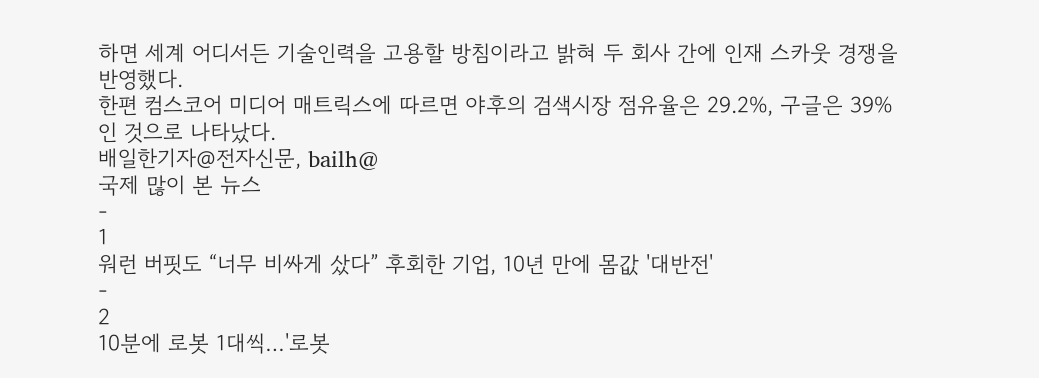하면 세계 어디서든 기술인력을 고용할 방침이라고 밝혀 두 회사 간에 인재 스카웃 경쟁을 반영했다.
한편 컴스코어 미디어 매트릭스에 따르면 야후의 검색시장 점유율은 29.2%, 구글은 39%인 것으로 나타났다.
배일한기자@전자신문, bailh@
국제 많이 본 뉴스
-
1
워런 버핏도 “너무 비싸게 샀다” 후회한 기업, 10년 만에 몸값 '대반전'
-
2
10분에 로봇 1대씩…'로봇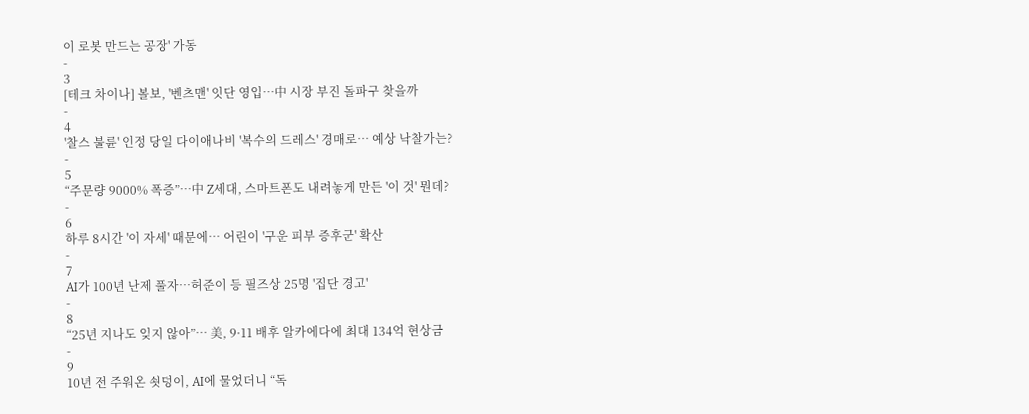이 로봇 만드는 공장' 가동
-
3
[테크 차이나] 볼보, '벤츠맨' 잇단 영입…中 시장 부진 돌파구 찾을까
-
4
'찰스 불륜' 인정 당일 다이애나비 '복수의 드레스' 경매로… 예상 낙찰가는?
-
5
“주문량 9000% 폭증”…中 Z세대, 스마트폰도 내려놓게 만든 '이 것' 뭔데?
-
6
하루 8시간 '이 자세' 때문에… 어린이 '구운 피부 증후군' 확산
-
7
AI가 100년 난제 풀자…허준이 등 필즈상 25명 '집단 경고'
-
8
“25년 지나도 잊지 않아”… 美, 9·11 배후 알카에다에 최대 134억 현상금
-
9
10년 전 주워온 쇳덩이, AI에 물었더니 “독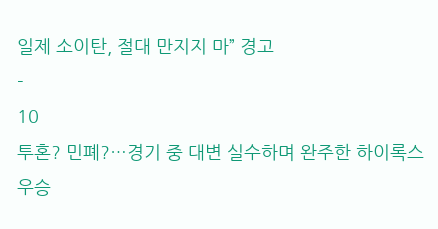일제 소이탄, 절대 만지지 마” 경고
-
10
투혼? 민폐?…경기 중 대변 실수하며 완주한 하이록스 우승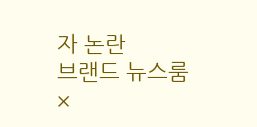자 논란
브랜드 뉴스룸
×